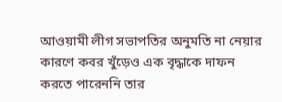আওয়ামী লীগ সভাপতির অনুমতি না নেয়ার কারণে কবর খুঁড়েও এক বৃদ্ধাকে দাফন করতে পারেননি তার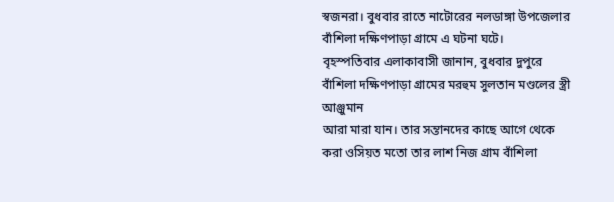স্বজনরা। বুধবার রাতে নাটোরের নলডাঙ্গা উপজেলার বাঁশিলা দক্ষিণপাড়া গ্রামে এ ঘটনা ঘটে।
বৃহস্পতিবার এলাকাবাসী জানান, বুধবার দুপুরে বাঁশিলা দক্ষিণপাড়া গ্রামের মরহুম সুলতান মণ্ডলের স্ত্রী আঞ্জুমান
আরা মারা যান। তার সন্তানদের কাছে আগে থেকে করা ওসিয়ত মতো তার লাশ নিজ গ্রাম বাঁশিলা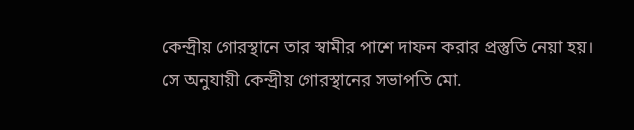কেন্দ্রীয় গোরস্থানে তার স্বামীর পাশে দাফন করার প্রস্তুতি নেয়া হয়।
সে অনুযায়ী কেন্দ্রীয় গোরস্থানের সভাপতি মো.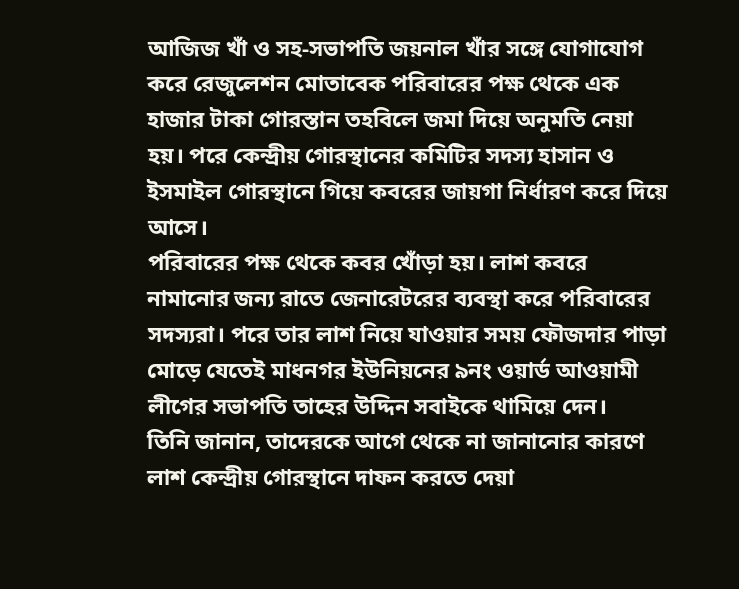আজিজ খাঁ ও সহ-সভাপতি জয়নাল খাঁর সঙ্গে যোগাযোগ করে রেজুলেশন মোতাবেক পরিবারের পক্ষ থেকে এক হাজার টাকা গোরস্তান তহবিলে জমা দিয়ে অনুমতি নেয়া হয়। পরে কেন্দ্রীয় গোরস্থানের কমিটির সদস্য হাসান ও ইসমাইল গোরস্থানে গিয়ে কবরের জায়গা নির্ধারণ করে দিয়ে আসে।
পরিবারের পক্ষ থেকে কবর খোঁড়া হয়। লাশ কবরে নামানোর জন্য রাতে জেনারেটরের ব্যবস্থা করে পরিবারের সদস্যরা। পরে তার লাশ নিয়ে যাওয়ার সময় ফৌজদার পাড়া মোড়ে যেতেই মাধনগর ইউনিয়নের ৯নং ওয়ার্ড আওয়ামী লীগের সভাপতি তাহের উদ্দিন সবাইকে থামিয়ে দেন।
তিনি জানান, তাদেরকে আগে থেকে না জানানোর কারণে লাশ কেন্দ্রীয় গোরস্থানে দাফন করতে দেয়া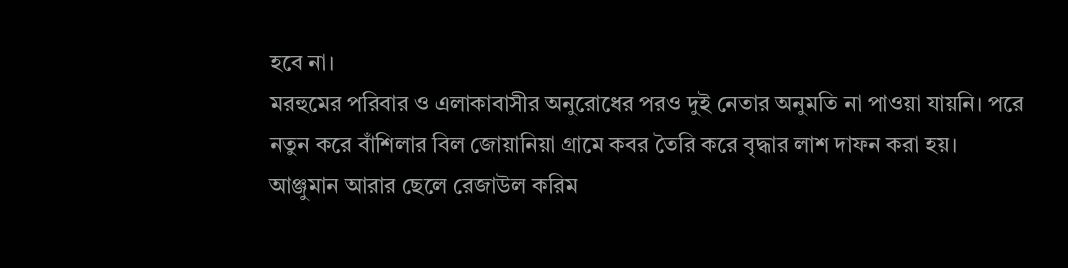হবে না।
মরহুমের পরিবার ও এলাকাবাসীর অনুরোধের পরও দুই নেতার অনুমতি না পাওয়া যায়নি। পরে নতুন করে বাঁশিলার বিল জোয়ানিয়া গ্রামে কবর তৈরি করে বৃদ্ধার লাশ দাফন করা হয়।
আঞ্জুমান আরার ছেলে রেজাউল করিম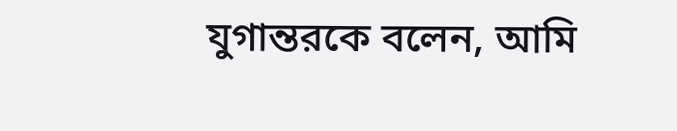যুগান্তরকে বলেন, আমি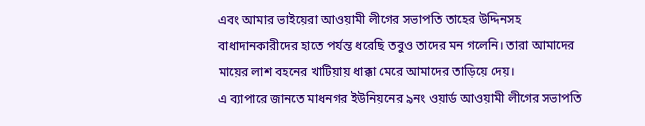এবং আমার ভাইয়েরা আওয়ামী লীগের সভাপতি তাহের উদ্দিনসহ বাধাদানকারীদের হাতে পর্যন্ত ধরেছি তবুও তাদের মন গলেনি। তারা আমাদের মায়ের লাশ বহনের খাটিয়ায় ধাক্কা মেরে আমাদের তাড়িয়ে দেয়।
এ ব্যাপারে জানতে মাধনগর ইউনিয়নের ৯নং ওয়ার্ড আওয়ামী লীগের সভাপতি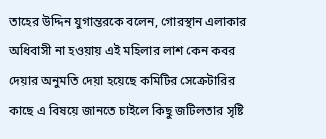তাহের উদ্দিন যুগান্তরকে বলেন, গোরস্থান এলাকার অধিবাসী না হওয়ায় এই মহিলার লাশ কেন কবর দেয়ার অনুমতি দেয়া হয়েছে কমিটির সেক্রেটারির কাছে এ বিষয়ে জানতে চাইলে কিছু জটিলতার সৃষ্টি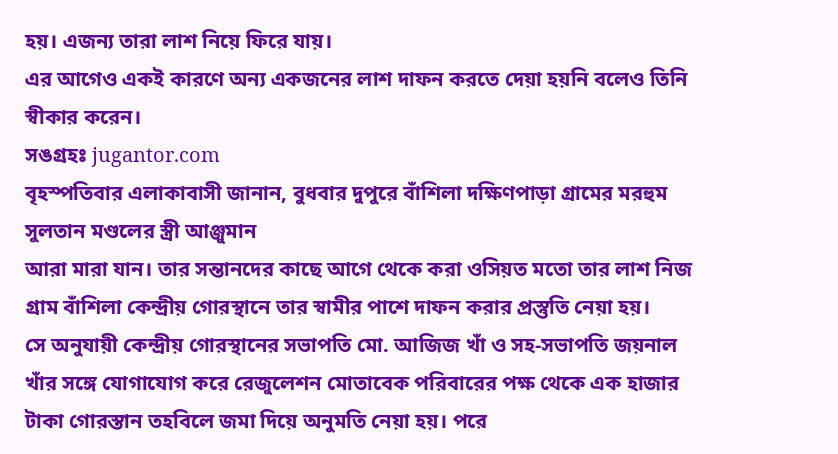হয়। এজন্য তারা লাশ নিয়ে ফিরে যায়।
এর আগেও একই কারণে অন্য একজনের লাশ দাফন করতে দেয়া হয়নি বলেও তিনি স্বীকার করেন।
সঙগ্রহঃ jugantor.com
বৃহস্পতিবার এলাকাবাসী জানান, বুধবার দুপুরে বাঁশিলা দক্ষিণপাড়া গ্রামের মরহুম সুলতান মণ্ডলের স্ত্রী আঞ্জুমান
আরা মারা যান। তার সন্তানদের কাছে আগে থেকে করা ওসিয়ত মতো তার লাশ নিজ গ্রাম বাঁশিলা কেন্দ্রীয় গোরস্থানে তার স্বামীর পাশে দাফন করার প্রস্তুতি নেয়া হয়।
সে অনুযায়ী কেন্দ্রীয় গোরস্থানের সভাপতি মো. আজিজ খাঁ ও সহ-সভাপতি জয়নাল খাঁর সঙ্গে যোগাযোগ করে রেজুলেশন মোতাবেক পরিবারের পক্ষ থেকে এক হাজার টাকা গোরস্তান তহবিলে জমা দিয়ে অনুমতি নেয়া হয়। পরে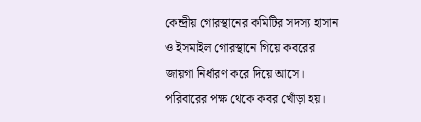কেন্দ্রীয় গোরস্থানের কমিটির সদস্য হাসান ও ইসমাইল গোরস্থানে গিয়ে কবরের জায়গা নির্ধারণ করে দিয়ে আসে।
পরিবারের পক্ষ থেকে কবর খোঁড়া হয়।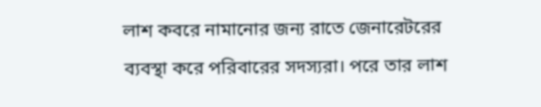লাশ কবরে নামানোর জন্য রাতে জেনারেটরের ব্যবস্থা করে পরিবারের সদস্যরা। পরে তার লাশ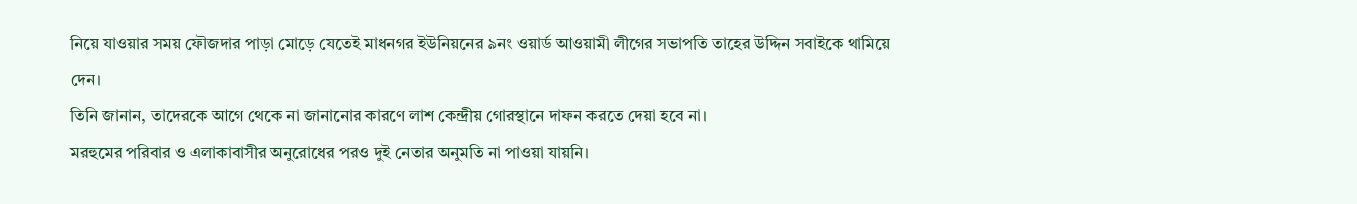নিয়ে যাওয়ার সময় ফৌজদার পাড়া মোড়ে যেতেই মাধনগর ইউনিয়নের ৯নং ওয়ার্ড আওয়ামী লীগের সভাপতি তাহের উদ্দিন সবাইকে থামিয়ে দেন।
তিনি জানান, তাদেরকে আগে থেকে না জানানোর কারণে লাশ কেন্দ্রীয় গোরস্থানে দাফন করতে দেয়া হবে না।
মরহুমের পরিবার ও এলাকাবাসীর অনুরোধের পরও দুই নেতার অনুমতি না পাওয়া যায়নি।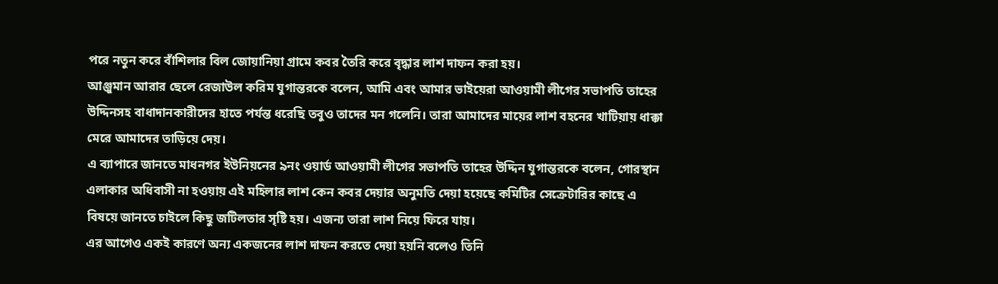পরে নতুন করে বাঁশিলার বিল জোয়ানিয়া গ্রামে কবর তৈরি করে বৃদ্ধার লাশ দাফন করা হয়।
আঞ্জুমান আরার ছেলে রেজাউল করিম যুগান্তরকে বলেন, আমি এবং আমার ভাইয়েরা আওয়ামী লীগের সভাপতি তাহের উদ্দিনসহ বাধাদানকারীদের হাতে পর্যন্ত ধরেছি তবুও তাদের মন গলেনি। তারা আমাদের মায়ের লাশ বহনের খাটিয়ায় ধাক্কা মেরে আমাদের তাড়িয়ে দেয়।
এ ব্যাপারে জানতে মাধনগর ইউনিয়নের ৯নং ওয়ার্ড আওয়ামী লীগের সভাপতি তাহের উদ্দিন যুগান্তরকে বলেন, গোরস্থান এলাকার অধিবাসী না হওয়ায় এই মহিলার লাশ কেন কবর দেয়ার অনুমতি দেয়া হয়েছে কমিটির সেক্রেটারির কাছে এ বিষয়ে জানতে চাইলে কিছু জটিলতার সৃষ্টি হয়। এজন্য তারা লাশ নিয়ে ফিরে যায়।
এর আগেও একই কারণে অন্য একজনের লাশ দাফন করতে দেয়া হয়নি বলেও তিনি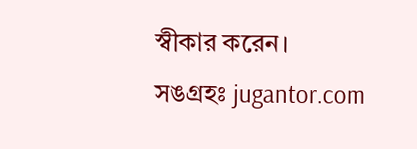স্বীকার করেন।
সঙগ্রহঃ jugantor.com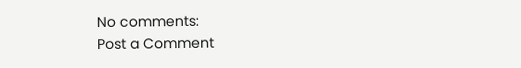No comments:
Post a Comment